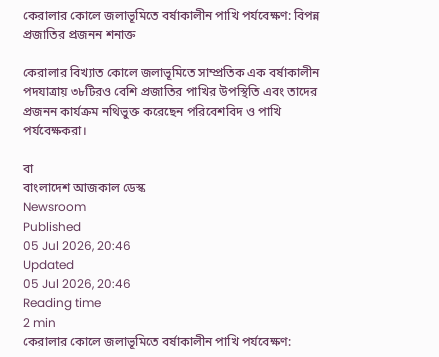কেরালার কোলে জলাভূমিতে বর্ষাকালীন পাখি পর্যবেক্ষণ: বিপন্ন প্রজাতির প্রজনন শনাক্ত

কেরালার বিখ্যাত কোলে জলাভূমিতে সাম্প্রতিক এক বর্ষাকালীন পদযাত্রায় ৩৮টিরও বেশি প্রজাতির পাখির উপস্থিতি এবং তাদের প্রজনন কার্যক্রম নথিভুক্ত করেছেন পরিবেশবিদ ও পাখি পর্যবেক্ষকরা।

বা
বাংলাদেশ আজকাল ডেস্ক
Newsroom
Published
05 Jul 2026, 20:46
Updated
05 Jul 2026, 20:46
Reading time
2 min
কেরালার কোলে জলাভূমিতে বর্ষাকালীন পাখি পর্যবেক্ষণ: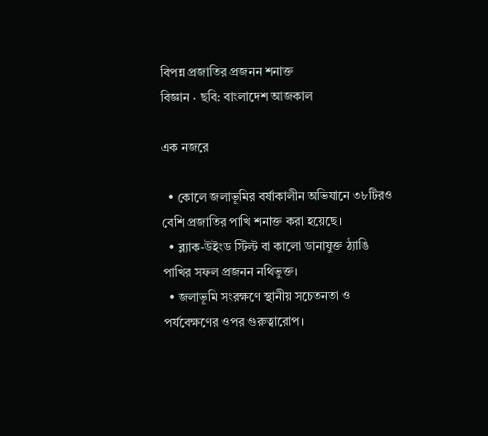বিপন্ন প্রজাতির প্রজনন শনাক্ত
বিজ্ঞান · ছবি: বাংলাদেশ আজকাল

এক নজরে

  • কোলে জলাভূমির বর্ষাকালীন অভিযানে ৩৮টিরও বেশি প্রজাতির পাখি শনাক্ত করা হয়েছে।
  • ব্ল্যাক-উইংড স্টিল্ট বা কালো ডানাযুক্ত ঠ্যাঙি পাখির সফল প্রজনন নথিভুক্ত।
  • জলাভূমি সংরক্ষণে স্থানীয় সচেতনতা ও পর্যবেক্ষণের ওপর গুরুত্বারোপ।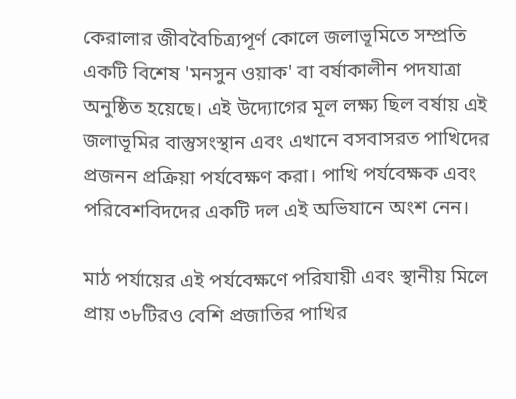কেরালার জীববৈচিত্র্যপূর্ণ কোলে জলাভূমিতে সম্প্রতি একটি বিশেষ 'মনসুন ওয়াক' বা বর্ষাকালীন পদযাত্রা অনুষ্ঠিত হয়েছে। এই উদ্যোগের মূল লক্ষ্য ছিল বর্ষায় এই জলাভূমির বাস্তুসংস্থান এবং এখানে বসবাসরত পাখিদের প্রজনন প্রক্রিয়া পর্যবেক্ষণ করা। পাখি পর্যবেক্ষক এবং পরিবেশবিদদের একটি দল এই অভিযানে অংশ নেন।

মাঠ পর্যায়ের এই পর্যবেক্ষণে পরিযায়ী এবং স্থানীয় মিলে প্রায় ৩৮টিরও বেশি প্রজাতির পাখির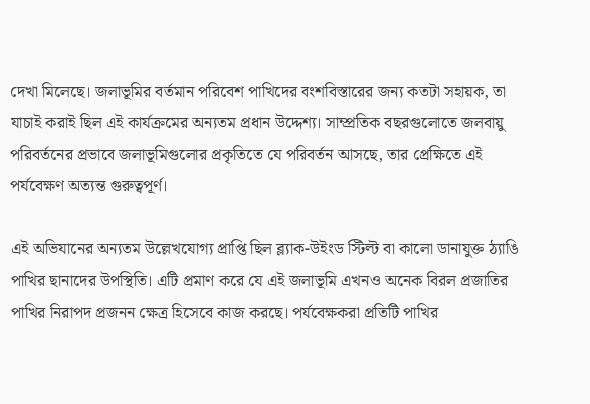দেখা মিলেছে। জলাভূমির বর্তমান পরিবেশ পাখিদের বংশবিস্তারের জন্য কতটা সহায়ক, তা যাচাই করাই ছিল এই কার্যক্রমের অন্যতম প্রধান উদ্দেশ্য। সাম্প্রতিক বছরগুলোতে জলবায়ু পরিবর্তনের প্রভাবে জলাভূমিগুলোর প্রকৃতিতে যে পরিবর্তন আসছে, তার প্রেক্ষিতে এই পর্যবেক্ষণ অত্যন্ত গুরুত্বপূর্ণ।

এই অভিযানের অন্যতম উল্লেখযোগ্য প্রাপ্তি ছিল ব্ল্যাক-উইংড স্টিল্ট বা কালো ডানাযুক্ত ঠ্যাঙি পাখির ছানাদের উপস্থিতি। এটি প্রমাণ করে যে এই জলাভূমি এখনও অনেক বিরল প্রজাতির পাখির নিরাপদ প্রজনন ক্ষেত্র হিসেবে কাজ করছে। পর্যবেক্ষকরা প্রতিটি পাখির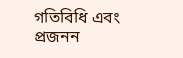গতিবিধি এবং প্রজনন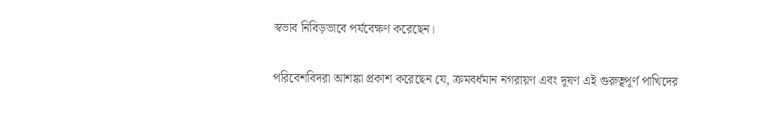স্বভাব নিবিড়ভাবে পর্যবেক্ষণ করেছেন।

পরিবেশবিদরা আশঙ্কা প্রকাশ করেছেন যে, ক্রমবর্ধমান নগরায়ণ এবং দূষণ এই গুরুত্বপূর্ণ পাখিদের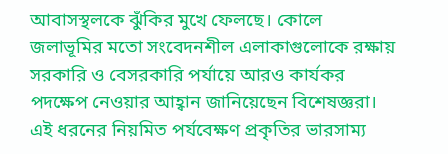আবাসস্থলকে ঝুঁকির মুখে ফেলছে। কোলে জলাভূমির মতো সংবেদনশীল এলাকাগুলোকে রক্ষায় সরকারি ও বেসরকারি পর্যায়ে আরও কার্যকর পদক্ষেপ নেওয়ার আহ্বান জানিয়েছেন বিশেষজ্ঞরা। এই ধরনের নিয়মিত পর্যবেক্ষণ প্রকৃতির ভারসাম্য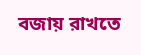বজায় রাখতে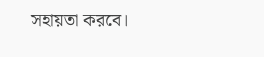সহায়তা করবে।